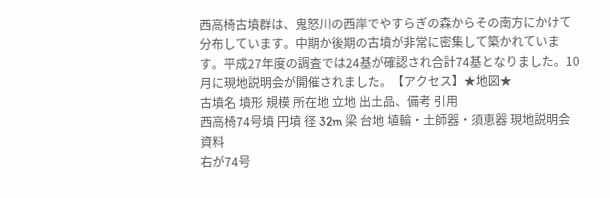西高椅古墳群は、鬼怒川の西岸でやすらぎの森からその南方にかけて分布しています。中期か後期の古墳が非常に密集して築かれています。平成27年度の調査では24基が確認され合計74基となりました。10月に現地説明会が開催されました。【アクセス】★地図★
古墳名 墳形 規模 所在地 立地 出土品、備考 引用
西高椅74号墳 円墳 径 32m 梁 台地 埴輪・土師器・須恵器 現地説明会資料
右が74号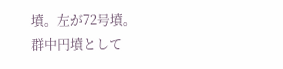墳。左が72号墳。
群中円墳として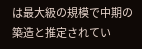は最大級の規模で中期の築造と推定されてい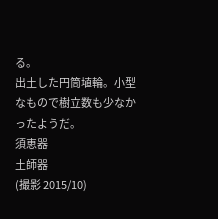る。
出土した円筒埴輪。小型なもので樹立数も少なかったようだ。
須恵器
土師器
(撮影 2015/10)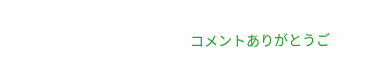コメントありがとうご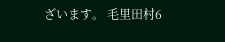ざいます。 毛里田村6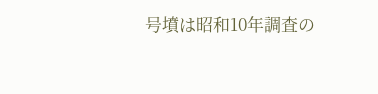号墳は昭和10年調査の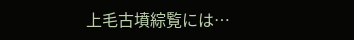上毛古墳綜覧には…